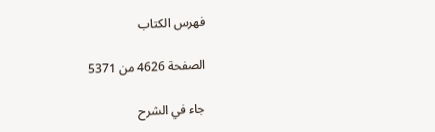فهرس الكتاب

الصفحة 4626 من 5371

جاء في الشرح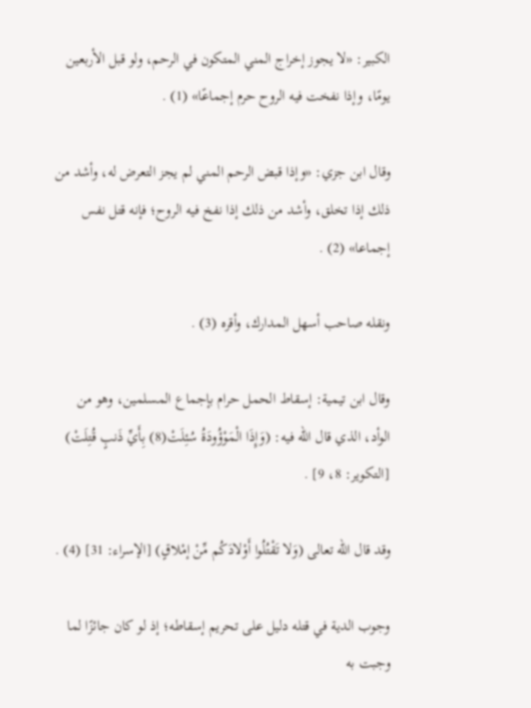الكبير: «لا يجوز إخراج المني المتكون في الرحم، ولو قبل الأربعين يومًا، وإذا نفخت فيه الروح حرم إجماعًا» (1) .

وقال ابن جزي: «وإذا قبض الرحم المني لم يجز التعرض له، وأشد من ذلك إذا تخلق، وأشد من ذلك إذا نفخ فيه الروح؛ فإنه قتل نفس إجماعا» (2) .

ونقله صاحب أسهل المدارك، وأقره (3) .

وقال ابن تيمية: إسقاط الحمل حرام بإجماع المسلمين، وهو من الوأد، الذي قال الله فيه: (وَإِذَا الْمَوْؤُودَةُ سُئِلَتْ(8) بِأَيِّ ذَنبٍ قُتِلَتْ) [التكوير: 8، 9] .

وقد قال الله تعالى (وَلا تَقْتُلُوا أَوْلادَكُم مِّنْ إمْلاقٍ) [الإسراء: 31] (4) .

وجوب الدية في قتله دليل على تحريم إسقاطه؛ إذ لو كان جائزًا لما وجبت به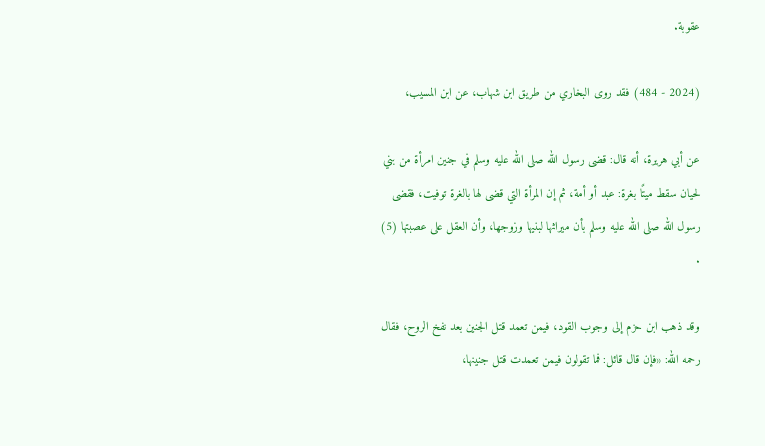عقوبة.

(2024 - 484) فقد روى البخاري من طريق ابن شهاب، عن ابن المسيب،

عن أبي هريرة، أنه قال: قضى رسول الله صلى الله عليه وسلم في جنين امرأة من بني لحيان سقط ميتًا بغرة: عبد أو أمة، ثم إن المرأة التي قضى لها بالغرة توفيت، فقضى رسول الله صلى الله عليه وسلم بأن ميراثها لبنيها وزوجها، وأن العقل على عصبتها (5) .

وقد ذهب ابن حزم إلى وجوب القود، فيمن تعمد قتل الجنين بعد نفخ الروح، فقال رحمه الله: «فإن قال قائل: فما تقولون فيمن تعمدت قتل جنينها،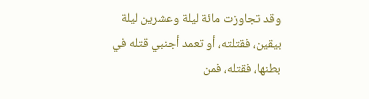وقد تجاوزت مائة ليلة وعشرين ليلة بيقين، فقتلته، أو تعمد أجنبي قتله في بطنها، فقتله، فمن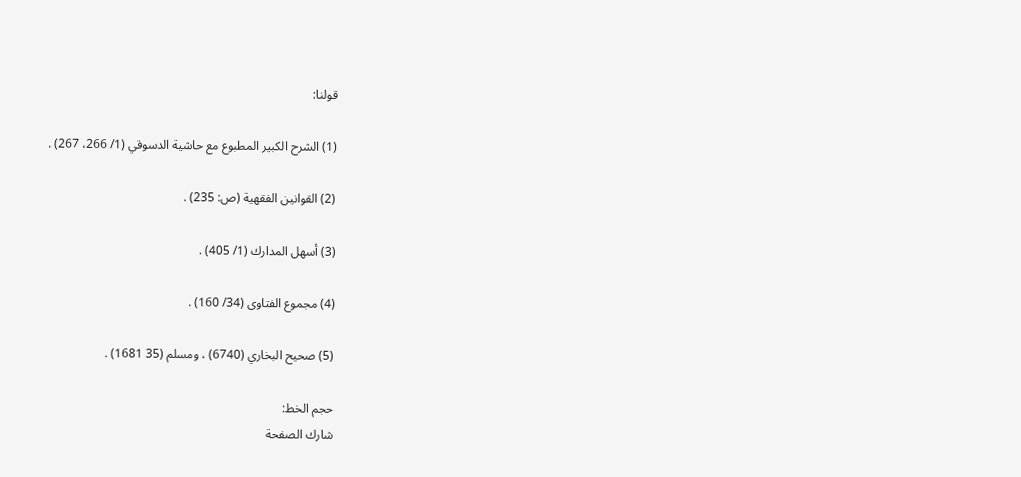قولنا:

(1) الشرح الكبير المطبوع مع حاشية الدسوقي (1/ 266، 267) .

(2) القوانين الفقهية (ص: 235) .

(3) أسهل المدارك (1/ 405) .

(4) مجموع الفتاوى (34/ 160) .

(5) صحيح البخاري (6740) ، ومسلم (35 1681) .

حجم الخط:
شارك الصفحة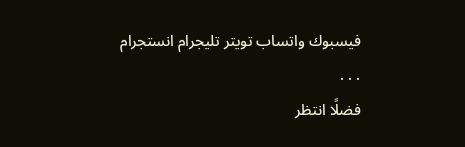فيسبوك واتساب تويتر تليجرام انستجرام
. . .
فضلًا انتظر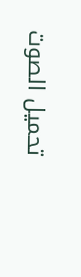تحميل الصوت